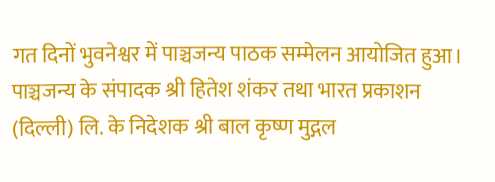गत दिनों भुवनेश्वर में पाञ्चजन्य पाठक सम्मेलन आयोजित हुआ। पाञ्चजन्य के संपादक श्री हितेश शंकर तथा भारत प्रकाशन (दिल्ली) लि. के निदेशक श्री बाल कृष्ण मुद्गल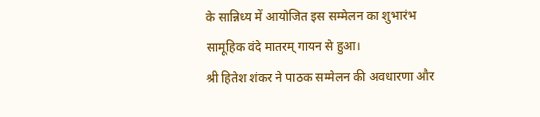के सान्निध्य में आयोजित इस सम्मेलन का शुभारंभ सामूहिक वंदे मातरम् गायन से हुआ।
श्री हितेश शंकर ने पाठक सम्मेलन की अवधारणा और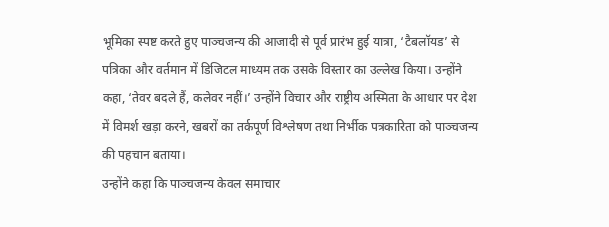भूमिका स्पष्ट करते हुए पाञ्चजन्य की आजादी से पूर्व प्रारंभ हुई यात्रा, ‘टैबलॉयड’ से पत्रिका और वर्तमान में डिजिटल माध्यम तक उसके विस्तार का उल्लेख किया। उन्होंने कहा, ‘तेवर बदले हैं, कलेवर नहीं।’ उन्होंने विचार और राष्ट्रीय अस्मिता के आधार पर देश में विमर्श खड़ा करने, खबरों का तर्कपूर्ण विश्लेषण तथा निर्भीक पत्रकारिता को पाञ्चजन्य की पहचान बताया।
उन्होंने कहा कि पाञ्चजन्य केवल समाचार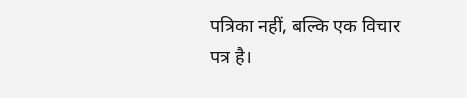पत्रिका नहीं, बल्कि एक विचार पत्र है।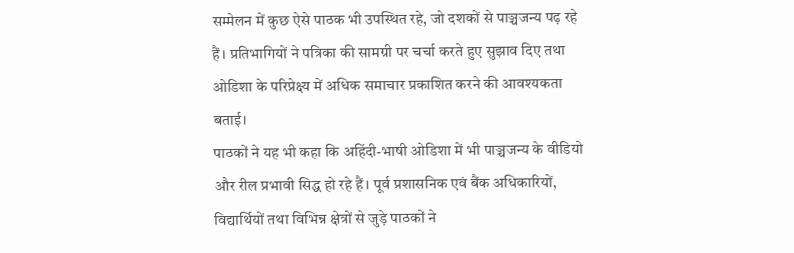सम्मेलन में कुछ ऐसे पाठक भी उपस्थित रहे, जो दशकों से पाञ्चजन्य पढ़ रहे हैं। प्रतिभागियों ने पत्रिका की सामग्री पर चर्चा करते हुए सुझाव दिए तथा ओडिशा के परिप्रेक्ष्य में अधिक समाचार प्रकाशित करने की आवश्यकता बताई।
पाठकों ने यह भी कहा कि अहिंदी-भाषी ओडिशा में भी पाञ्चजन्य के वीडियो और रील प्रभावी सिद्ध हो रहे हैं। पूर्व प्रशासनिक एवं बैंक अधिकारियों, विद्यार्थियों तथा विभिन्न क्षेत्रों से जुड़े पाठकों ने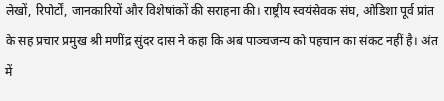लेखों, रिपोर्टों, जानकारियों और विशेषांकों की सराहना की। राष्ट्रीय स्वयंसेवक संघ, ओडिशा पूर्व प्रांत के सह प्रचार प्रमुख श्री मणींद्र सुंदर दास ने कहा कि अब पाञ्चजन्य को पहचान का संकट नहीं है। अंत में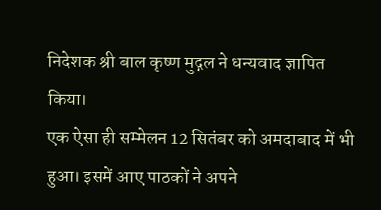निदेशक श्री बाल कृष्ण मुद्गल ने धन्यवाद ज्ञापित किया।
एक ऐसा ही सम्मेलन 12 सितंबर को अमदाबाद में भी हुआ। इसमें आए पाठकों ने अपने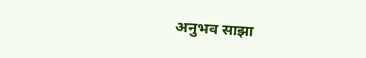अनुभव साझा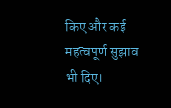किए और कई महत्वपूर्ण सुझाव भी दिए।